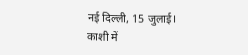नई दिल्ली, 15 जुलाई।
काशी में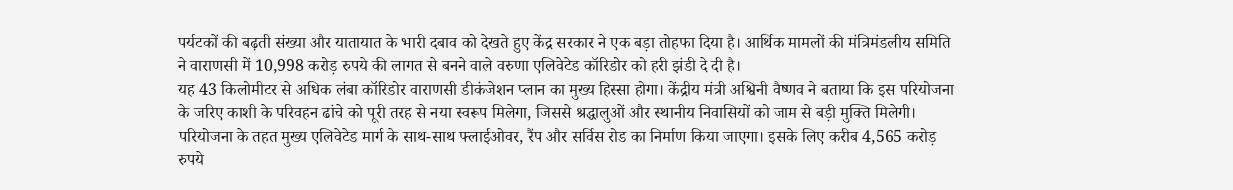पर्यटकों की बढ़ती संख्या और यातायात के भारी दबाव को देखते हुए केंद्र सरकार ने एक बड़ा तोहफा दिया है। आर्थिक मामलों की मंत्रिमंडलीय समिति ने वाराणसी में 10,998 करोड़ रुपये की लागत से बनने वाले वरुणा एलिवेटेड कॉरिडोर को हरी झंडी दे दी है।
यह 43 किलोमीटर से अधिक लंबा कॉरिडोर वाराणसी डीकंजेशन प्लान का मुख्य हिस्सा होगा। केंद्रीय मंत्री अश्विनी वैष्णव ने बताया कि इस परियोजना के जरिए काशी के परिवहन ढांचे को पूरी तरह से नया स्वरूप मिलेगा, जिससे श्रद्धालुओं और स्थानीय निवासियों को जाम से बड़ी मुक्ति मिलेगी।
परियोजना के तहत मुख्य एलिवेटेड मार्ग के साथ-साथ फ्लाईओवर, रैंप और सर्विस रोड का निर्माण किया जाएगा। इसके लिए करीब 4,565 करोड़ रुपये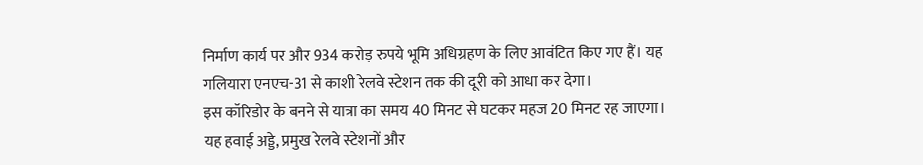निर्माण कार्य पर और 934 करोड़ रुपये भूमि अधिग्रहण के लिए आवंटित किए गए हैं। यह गलियारा एनएच-31 से काशी रेलवे स्टेशन तक की दूरी को आधा कर देगा।
इस कॉरिडोर के बनने से यात्रा का समय 40 मिनट से घटकर महज 20 मिनट रह जाएगा। यह हवाई अड्डे, प्रमुख रेलवे स्टेशनों और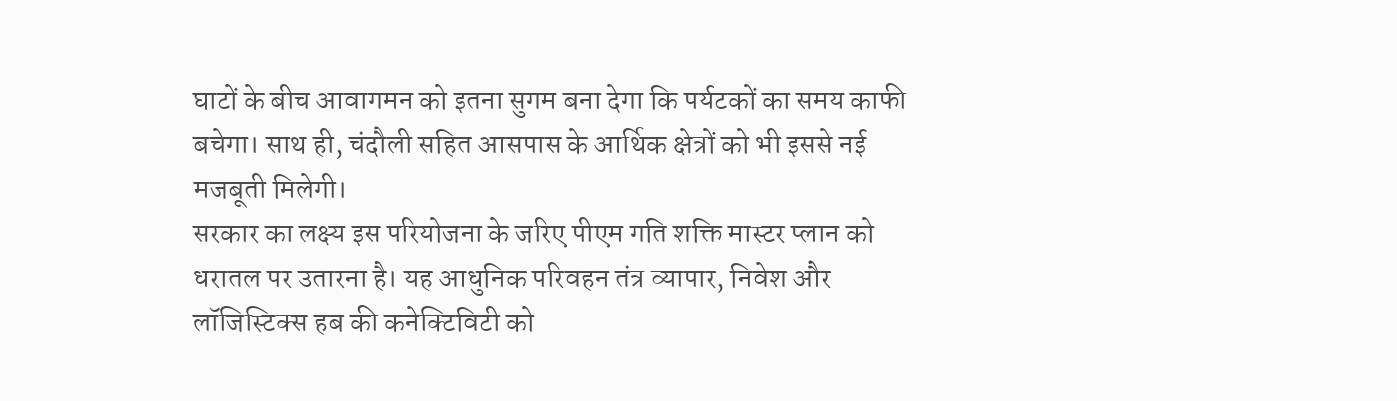घाटों के बीच आवागमन को इतना सुगम बना देगा कि पर्यटकों का समय काफी बचेगा। साथ ही, चंदौली सहित आसपास के आर्थिक क्षेत्रों को भी इससे नई मजबूती मिलेगी।
सरकार का लक्ष्य इस परियोजना के जरिए पीएम गति शक्ति मास्टर प्लान को धरातल पर उतारना है। यह आधुनिक परिवहन तंत्र व्यापार, निवेश और लॉजिस्टिक्स हब की कनेक्टिविटी को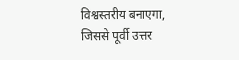विश्वस्तरीय बनाएगा, जिससे पूर्वी उत्तर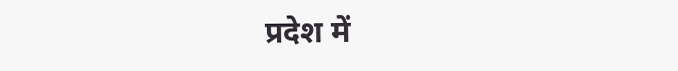प्रदेश में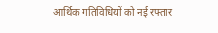आर्थिक गतिविधियों को नई रफ्तार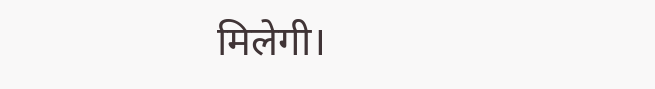मिलेगी।